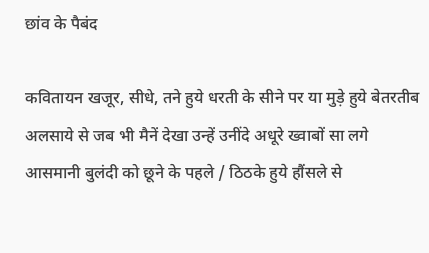छांव के पैबंद

कवितायन खजूर, सीधे, तने हुये धरती के सीने पर या मुड़े हुये बेतरतीब अलसाये से जब भी मैनें देखा उन्हें उनींदे अधूरे ख्वाबों सा लगे आसमानी बुलंदी को छूने के पहले / ठिठके हुये हौंसले से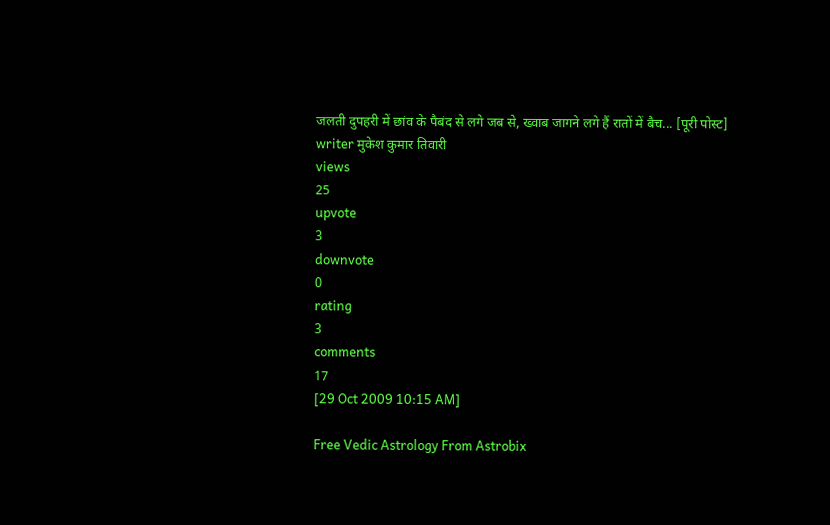जलती दुपहरी में छांव के पैबंद से लगे जब से, ख्वाब जागने लगे हैं रातों में बैच... [पूरी पोस्ट]
writer मुकेश कुमार तिवारी
views
25
upvote
3
downvote
0
rating
3
comments
17
[29 Oct 2009 10:15 AM]

Free Vedic Astrology From Astrobix